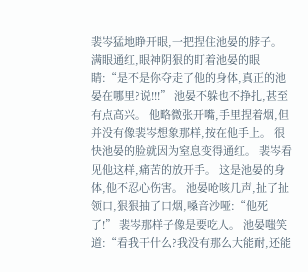裴岑猛地睁开眼,一把捏住池晏的脖子。 满眼通红,眼神阴狠的盯着池晏的眼睛:“是不是你夺走了他的身体,真正的池晏在哪里?说!!!” 池晏不躲也不挣扎,甚至有点高兴。 他略微张开嘴,手里捏着烟,但并没有像裴岑想象那样,按在他手上。 很快池晏的脸就因为窒息变得通红。 裴岑看见他这样,痛苦的放开手。 这是池晏的身体,他不忍心伤害。 池晏呛咳几声,扯了扯领口,狠狠抽了口烟,嗓音沙哑:“他死了!” 裴岑那样子像是要吃人。 池晏嗤笑道:“看我干什么?我没有那么大能耐,还能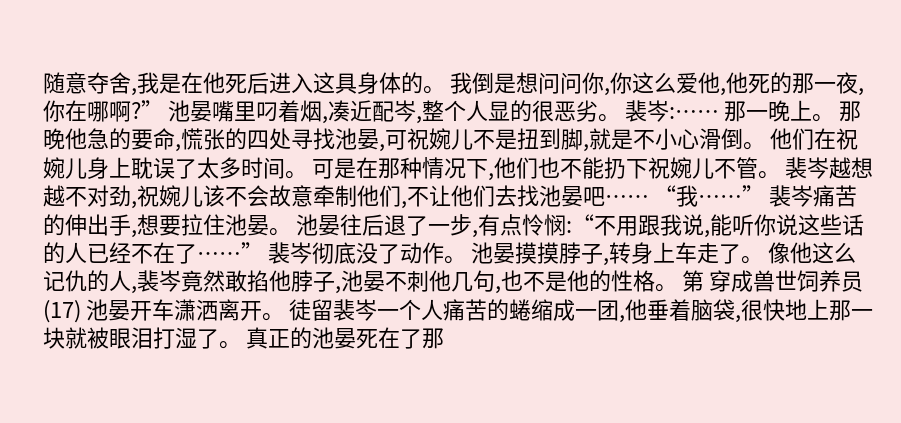随意夺舍,我是在他死后进入这具身体的。 我倒是想问问你,你这么爱他,他死的那一夜,你在哪啊?” 池晏嘴里叼着烟,凑近配岑,整个人显的很恶劣。 裴岑:…… 那一晚上。 那晚他急的要命,慌张的四处寻找池晏,可祝婉儿不是扭到脚,就是不小心滑倒。 他们在祝婉儿身上耽误了太多时间。 可是在那种情况下,他们也不能扔下祝婉儿不管。 裴岑越想越不对劲,祝婉儿该不会故意牵制他们,不让他们去找池晏吧…… “我……” 裴岑痛苦的伸出手,想要拉住池晏。 池晏往后退了一步,有点怜悯:“不用跟我说,能听你说这些话的人已经不在了……” 裴岑彻底没了动作。 池晏摸摸脖子,转身上车走了。 像他这么记仇的人,裴岑竟然敢掐他脖子,池晏不刺他几句,也不是他的性格。 第 穿成兽世饲养员(17) 池晏开车潇洒离开。 徒留裴岑一个人痛苦的蜷缩成一团,他垂着脑袋,很快地上那一块就被眼泪打湿了。 真正的池晏死在了那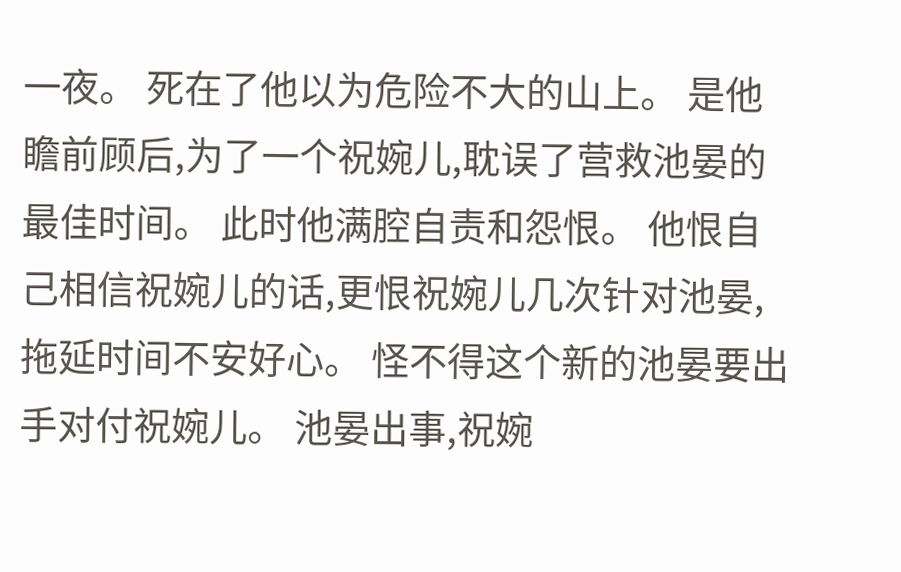一夜。 死在了他以为危险不大的山上。 是他瞻前顾后,为了一个祝婉儿,耽误了营救池晏的最佳时间。 此时他满腔自责和怨恨。 他恨自己相信祝婉儿的话,更恨祝婉儿几次针对池晏,拖延时间不安好心。 怪不得这个新的池晏要出手对付祝婉儿。 池晏出事,祝婉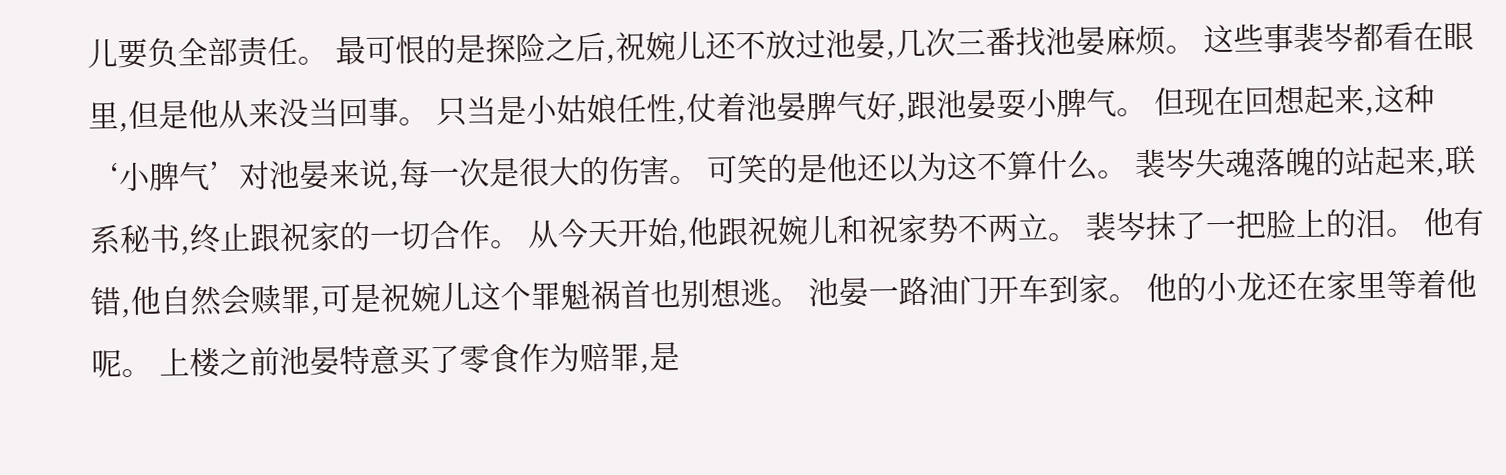儿要负全部责任。 最可恨的是探险之后,祝婉儿还不放过池晏,几次三番找池晏麻烦。 这些事裴岑都看在眼里,但是他从来没当回事。 只当是小姑娘任性,仗着池晏脾气好,跟池晏耍小脾气。 但现在回想起来,这种‘小脾气’对池晏来说,每一次是很大的伤害。 可笑的是他还以为这不算什么。 裴岑失魂落魄的站起来,联系秘书,终止跟祝家的一切合作。 从今天开始,他跟祝婉儿和祝家势不两立。 裴岑抹了一把脸上的泪。 他有错,他自然会赎罪,可是祝婉儿这个罪魁祸首也别想逃。 池晏一路油门开车到家。 他的小龙还在家里等着他呢。 上楼之前池晏特意买了零食作为赔罪,是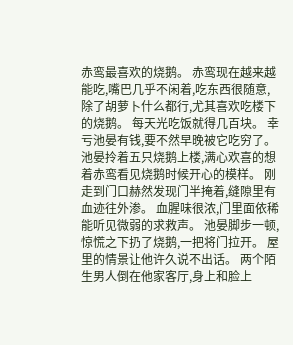赤鸾最喜欢的烧鹅。 赤鸾现在越来越能吃,嘴巴几乎不闲着,吃东西很随意,除了胡萝卜什么都行,尤其喜欢吃楼下的烧鹅。 每天光吃饭就得几百块。 幸亏池晏有钱,要不然早晚被它吃穷了。 池晏拎着五只烧鹅上楼,满心欢喜的想着赤鸾看见烧鹅时候开心的模样。 刚走到门口赫然发现门半掩着,缝隙里有血迹往外渗。 血腥味很浓,门里面依稀能听见微弱的求救声。 池晏脚步一顿,惊慌之下扔了烧鹅,一把将门拉开。 屋里的情景让他许久说不出话。 两个陌生男人倒在他家客厅,身上和脸上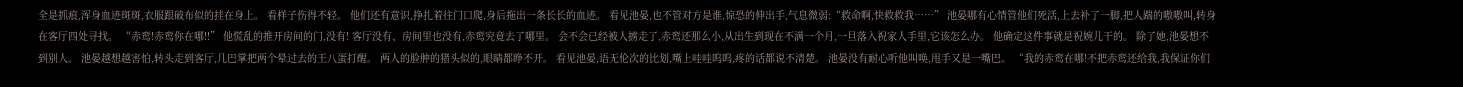全是抓痕,浑身血迹斑斑,衣服跟破布似的挂在身上。 看样子伤得不轻。 他们还有意识,挣扎着往门口爬,身后拖出一条长长的血迹。 看见池晏,也不管对方是谁,惊恐的伸出手,气息微弱:“救命啊,快救救我……” 池晏哪有心情管他们死活,上去补了一脚,把人踹的嗷嗷叫,转身在客厅四处寻找。 “赤鸾!赤鸾你在哪!!” 他慌乱的推开房间的门,没有! 客厅没有、房间里也没有,赤鸾究竟去了哪里。 会不会已经被人掳走了,赤鸾还那么小,从出生到现在不满一个月,一旦落入祝家人手里,它该怎么办。 他确定这件事就是祝婉儿干的。 除了她,池晏想不到别人。 池晏越想越害怕,转头走到客厅,几巴掌把两个晕过去的王八蛋打醒。 两人的脸肿的猪头似的,眼睛都睁不开。 看见池晏,语无伦次的比划,嘴上哇哇呜呜,疼的话都说不清楚。 池晏没有耐心听他叫唤,甩手又是一嘴巴。 “我的赤鸾在哪!不把赤鸾还给我,我保证你们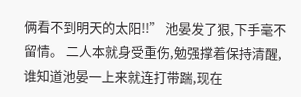俩看不到明天的太阳!!” 池晏发了狠,下手毫不留情。 二人本就身受重伤,勉强撑着保持清醒,谁知道池晏一上来就连打带踹,现在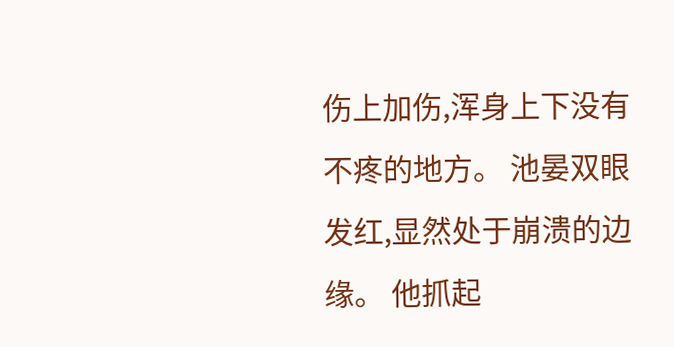伤上加伤,浑身上下没有不疼的地方。 池晏双眼发红,显然处于崩溃的边缘。 他抓起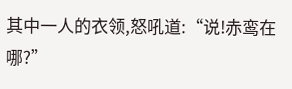其中一人的衣领,怒吼道:“说!赤鸾在哪?”